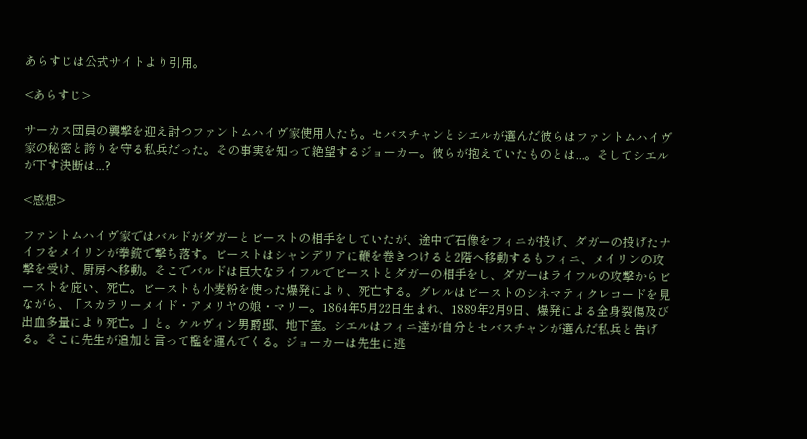あらすじは公式サイトより引用。

<あらすじ>

サーカス団員の襲撃を迎え討つファントムハイヴ家使用人たち。セバスチャンとシエルが選んだ彼らはファントムハイヴ家の秘密と誇りを守る私兵だった。その事実を知って絶望するジョーカー。彼らが抱えていたものとは...。そしてシエルが下す決断は...?

<感想>

ファントムハイヴ家ではバルドがダガーとビーストの相手をしていたが、途中で石像をフィニが投げ、ダガーの投げたナイフをメイリンが拳銃で撃ち落す。ビーストはシャンデリアに鞭を巻きつけると2階へ移動するもフィニ、メイリンの攻撃を受け、厨房へ移動。そこでバルドは巨大なライフルでビーストとダガーの相手をし、ダガーはライフルの攻撃からビーストを庇い、死亡。ビーストも小麦粉を使った爆発により、死亡する。グレルはビーストのシネマティクレコードを見ながら、「スカラリーメイド・アメリヤの娘・マリー。1864年5月22日生まれ、1889年2月9日、爆発による全身裂傷及び出血多量により死亡。」と。ケルヴィン男爵邸、地下室。シエルはフィニ達が自分とセバスチャンが選んだ私兵と告げる。そこに先生が追加と言って檻を運んでくる。ジョーカーは先生に逃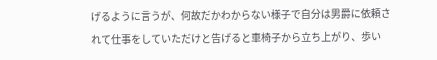げるように言うが、何故だかわからない様子で自分は男爵に依頼されて仕事をしていただけと告げると車椅子から立ち上がり、歩い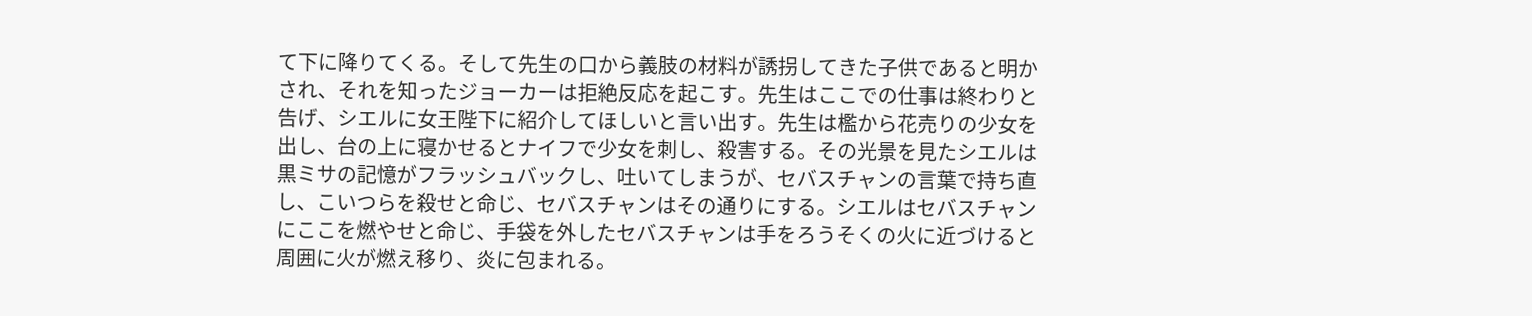て下に降りてくる。そして先生の口から義肢の材料が誘拐してきた子供であると明かされ、それを知ったジョーカーは拒絶反応を起こす。先生はここでの仕事は終わりと告げ、シエルに女王陛下に紹介してほしいと言い出す。先生は檻から花売りの少女を出し、台の上に寝かせるとナイフで少女を刺し、殺害する。その光景を見たシエルは黒ミサの記憶がフラッシュバックし、吐いてしまうが、セバスチャンの言葉で持ち直し、こいつらを殺せと命じ、セバスチャンはその通りにする。シエルはセバスチャンにここを燃やせと命じ、手袋を外したセバスチャンは手をろうそくの火に近づけると周囲に火が燃え移り、炎に包まれる。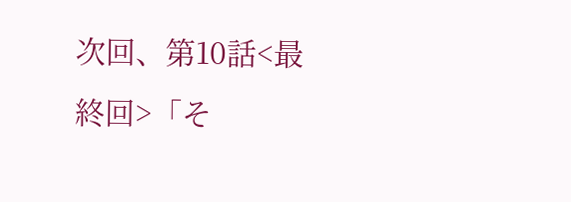次回、第10話<最終回>「そ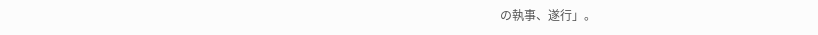の執事、遂行」。